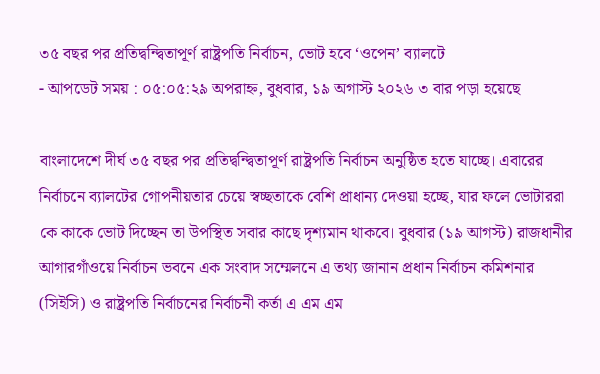৩৫ বছর পর প্রতিদ্বন্দ্বিতাপূর্ণ রাষ্ট্রপতি নির্বাচন, ভোট হবে ‘ওপেন’ ব্যালটে
- আপডেট সময় : ০৫:০৫:২৯ অপরাহ্ন, বুধবার, ১৯ অগাস্ট ২০২৬ ৩ বার পড়া হয়েছে

বাংলাদেশে দীর্ঘ ৩৫ বছর পর প্রতিদ্বন্দ্বিতাপূর্ণ রাষ্ট্রপতি নির্বাচন অনুষ্ঠিত হতে যাচ্ছে। এবারের নির্বাচনে ব্যালটের গোপনীয়তার চেয়ে স্বচ্ছতাকে বেশি প্রাধান্য দেওয়া হচ্ছে, যার ফলে ভোটাররা কে কাকে ভোট দিচ্ছেন তা উপস্থিত সবার কাছে দৃশ্যমান থাকবে। বুধবার (১৯ আগস্ট) রাজধানীর আগারগাঁওয়ে নির্বাচন ভবনে এক সংবাদ সম্মেলনে এ তথ্য জানান প্রধান নির্বাচন কমিশনার (সিইসি) ও রাষ্ট্রপতি নির্বাচনের নির্বাচনী কর্তা এ এম এম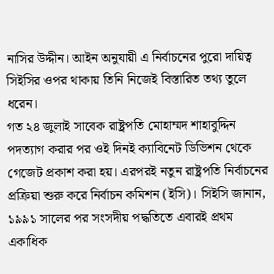নাসির উদ্দীন। আইন অনুযায়ী এ নির্বাচনের পুরো দায়িত্ব সিইসির ওপর থাকায় তিনি নিজেই বিস্তারিত তথ্য তুলে ধরেন।
গত ২৪ জুলাই সাবেক রাষ্ট্রপতি মোহাম্মদ শাহাবুদ্দিন পদত্যাগ করার পর ওই দিনই ক্যাবিনেট ডিভিশন থেকে গেজেট প্রকাশ করা হয়। এরপরই নতুন রাষ্ট্রপতি নির্বাচনের প্রক্রিয়া শুরু করে নির্বাচন কমিশন (ইসি)। সিইসি জানান, ১৯৯১ সালের পর সংসদীয় পদ্ধতিতে এবারই প্রথম একাধিক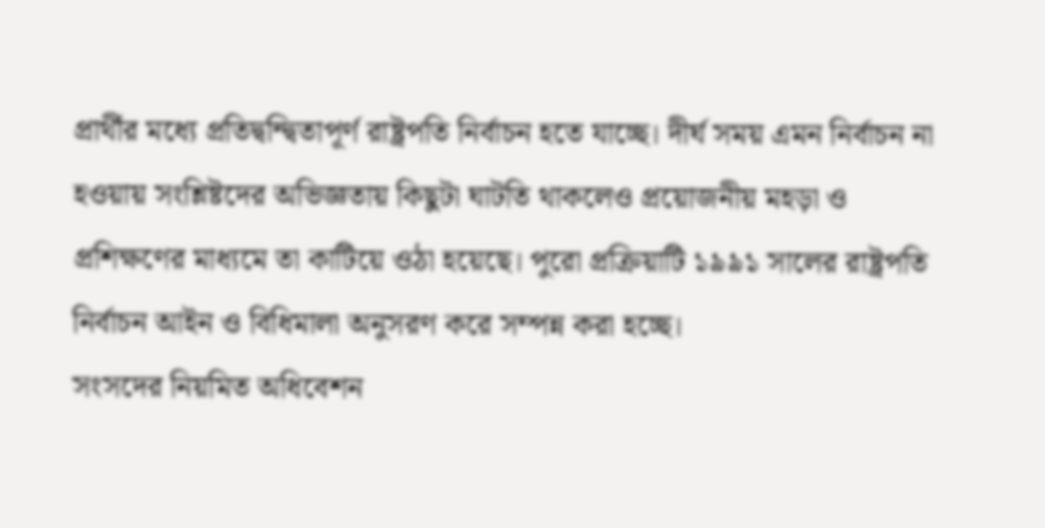প্রার্থীর মধ্যে প্রতিদ্বন্দ্বিতাপূর্ণ রাষ্ট্রপতি নির্বাচন হতে যাচ্ছে। দীর্ঘ সময় এমন নির্বাচন না হওয়ায় সংশ্লিষ্টদের অভিজ্ঞতায় কিছুটা ঘাটতি থাকলেও প্রয়োজনীয় মহড়া ও প্রশিক্ষণের মাধ্যমে তা কাটিয়ে ওঠা হয়েছে। পুরো প্রক্রিয়াটি ১৯৯১ সালের রাষ্ট্রপতি নির্বাচন আইন ও বিধিমালা অনুসরণ করে সম্পন্ন করা হচ্ছে।
সংসদের নিয়মিত অধিবেশন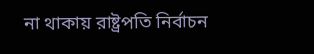না থাকায় রাষ্ট্রপতি নির্বাচন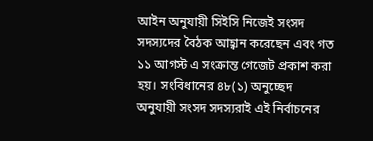আইন অনুযায়ী সিইসি নিজেই সংসদ সদস্যদের বৈঠক আহ্বান করেছেন এবং গত ১১ আগস্ট এ সংক্রান্ত গেজেট প্রকাশ করা হয়। সংবিধানের ৪৮(১) অনুচ্ছেদ অনুযায়ী সংসদ সদস্যরাই এই নির্বাচনের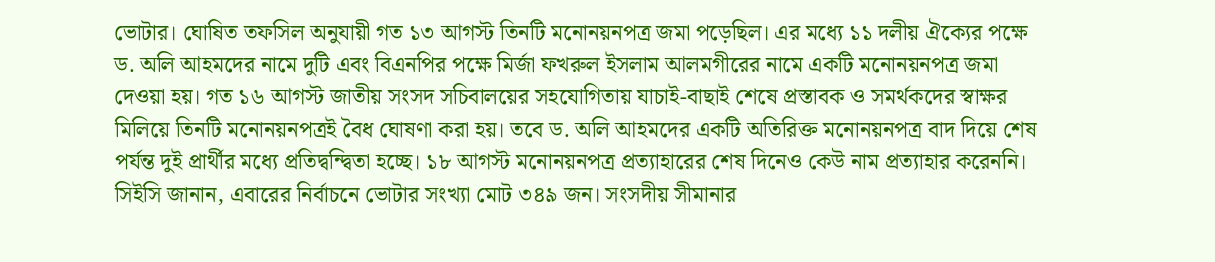ভোটার। ঘোষিত তফসিল অনুযায়ী গত ১৩ আগস্ট তিনটি মনোনয়নপত্র জমা পড়েছিল। এর মধ্যে ১১ দলীয় ঐক্যের পক্ষে ড. অলি আহমদের নামে দুটি এবং বিএনপির পক্ষে মির্জা ফখরুল ইসলাম আলমগীরের নামে একটি মনোনয়নপত্র জমা দেওয়া হয়। গত ১৬ আগস্ট জাতীয় সংসদ সচিবালয়ের সহযোগিতায় যাচাই-বাছাই শেষে প্রস্তাবক ও সমর্থকদের স্বাক্ষর মিলিয়ে তিনটি মনোনয়নপত্রই বৈধ ঘোষণা করা হয়। তবে ড. অলি আহমদের একটি অতিরিক্ত মনোনয়নপত্র বাদ দিয়ে শেষ পর্যন্ত দুই প্রার্থীর মধ্যে প্রতিদ্বন্দ্বিতা হচ্ছে। ১৮ আগস্ট মনোনয়নপত্র প্রত্যাহারের শেষ দিনেও কেউ নাম প্রত্যাহার করেননি।
সিইসি জানান, এবারের নির্বাচনে ভোটার সংখ্যা মোট ৩৪৯ জন। সংসদীয় সীমানার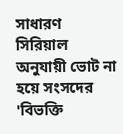সাধারণ সিরিয়াল অনুযায়ী ভোট না হয়ে সংসদের 'বিভক্তি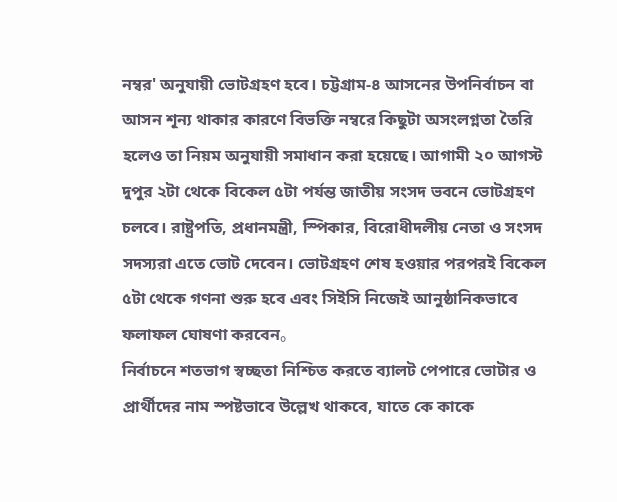নম্বর' অনুযায়ী ভোটগ্রহণ হবে। চট্টগ্রাম-৪ আসনের উপনির্বাচন বা আসন শূন্য থাকার কারণে বিভক্তি নম্বরে কিছুটা অসংলগ্নতা তৈরি হলেও তা নিয়ম অনুযায়ী সমাধান করা হয়েছে। আগামী ২০ আগস্ট দুপুর ২টা থেকে বিকেল ৫টা পর্যন্ত জাতীয় সংসদ ভবনে ভোটগ্রহণ চলবে। রাষ্ট্রপতি, প্রধানমন্ত্রী, স্পিকার, বিরোধীদলীয় নেতা ও সংসদ সদস্যরা এতে ভোট দেবেন। ভোটগ্রহণ শেষ হওয়ার পরপরই বিকেল ৫টা থেকে গণনা শুরু হবে এবং সিইসি নিজেই আনুষ্ঠানিকভাবে ফলাফল ঘোষণা করবেন。
নির্বাচনে শতভাগ স্বচ্ছতা নিশ্চিত করতে ব্যালট পেপারে ভোটার ও প্রার্থীদের নাম স্পষ্টভাবে উল্লেখ থাকবে, যাতে কে কাকে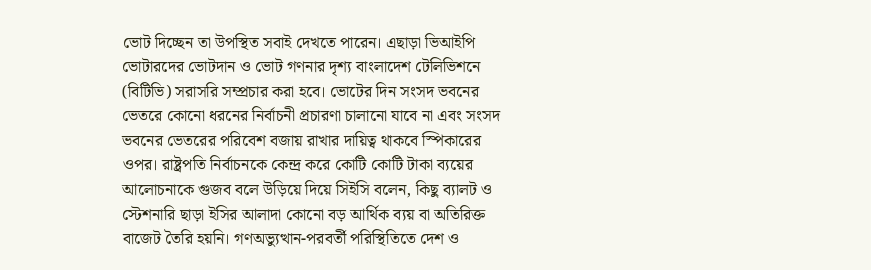ভোট দিচ্ছেন তা উপস্থিত সবাই দেখতে পারেন। এছাড়া ভিআইপি ভোটারদের ভোটদান ও ভোট গণনার দৃশ্য বাংলাদেশ টেলিভিশনে (বিটিভি) সরাসরি সম্প্রচার করা হবে। ভোটের দিন সংসদ ভবনের ভেতরে কোনো ধরনের নির্বাচনী প্রচারণা চালানো যাবে না এবং সংসদ ভবনের ভেতরের পরিবেশ বজায় রাখার দায়িত্ব থাকবে স্পিকারের ওপর। রাষ্ট্রপতি নির্বাচনকে কেন্দ্র করে কোটি কোটি টাকা ব্যয়ের আলোচনাকে গুজব বলে উড়িয়ে দিয়ে সিইসি বলেন, কিছু ব্যালট ও স্টেশনারি ছাড়া ইসির আলাদা কোনো বড় আর্থিক ব্যয় বা অতিরিক্ত বাজেট তৈরি হয়নি। গণঅভ্যুত্থান-পরবর্তী পরিস্থিতিতে দেশ ও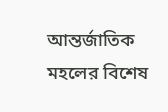আন্তর্জাতিক মহলের বিশেষ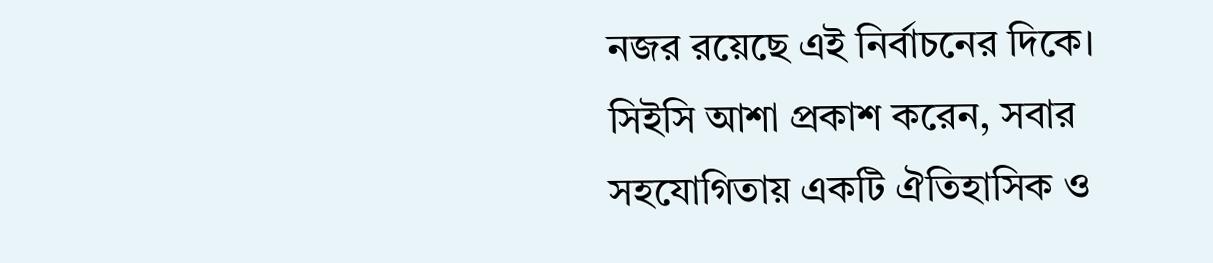নজর রয়েছে এই নির্বাচনের দিকে। সিইসি আশা প্রকাশ করেন, সবার সহযোগিতায় একটি ঐতিহাসিক ও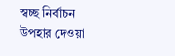স্বচ্ছ নির্বাচন উপহার দেওয়া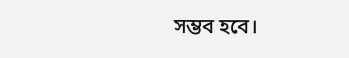সম্ভব হবে।